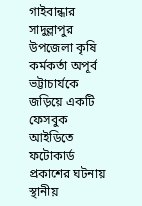গাইবান্ধার সাদুল্লাপুর উপজেলা কৃষি কর্মকর্তা অপূর্ব ভট্টাচার্যকে জড়িয়ে একটি ফেসবুক আইডিতে ফটোকার্ড প্রকাশের ঘটনায় স্থানীয়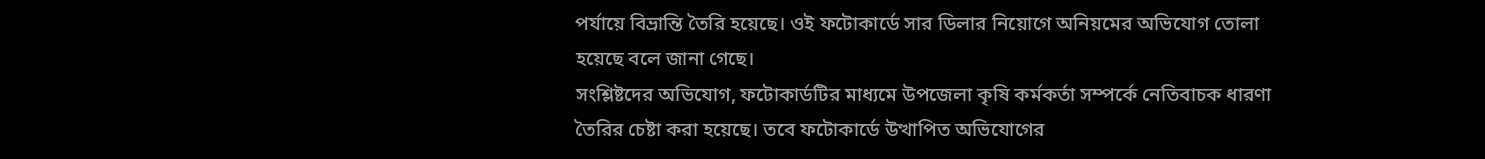পর্যায়ে বিভ্রান্তি তৈরি হয়েছে। ওই ফটোকার্ডে সার ডিলার নিয়োগে অনিয়মের অভিযোগ তোলা হয়েছে বলে জানা গেছে।
সংশ্লিষ্টদের অভিযোগ, ফটোকার্ডটির মাধ্যমে উপজেলা কৃষি কর্মকর্তা সম্পর্কে নেতিবাচক ধারণা তৈরির চেষ্টা করা হয়েছে। তবে ফটোকার্ডে উত্থাপিত অভিযোগের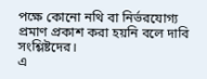পক্ষে কোনো নথি বা নির্ভরযোগ্য প্রমাণ প্রকাশ করা হয়নি বলে দাবি সংশ্লিষ্টদের।
এ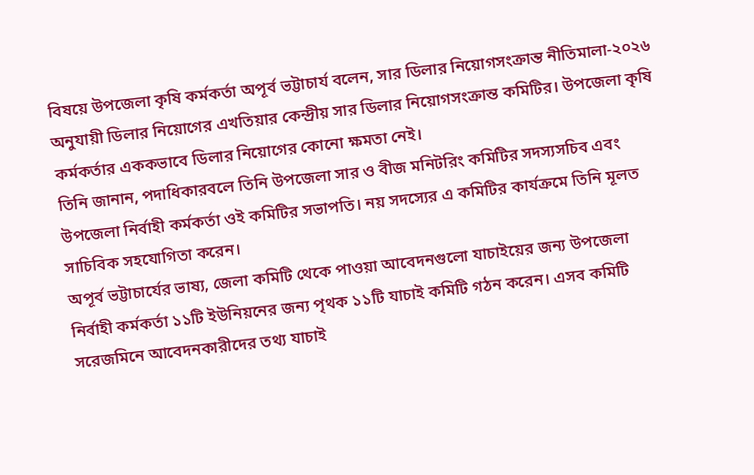বিষয়ে উপজেলা কৃষি কর্মকর্তা অপূর্ব ভট্টাচার্য বলেন, সার ডিলার নিয়োগসংক্রান্ত নীতিমালা-২০২৬ অনুযায়ী ডিলার নিয়োগের এখতিয়ার কেন্দ্রীয় সার ডিলার নিয়োগসংক্রান্ত কমিটির। উপজেলা কৃষি কর্মকর্তার এককভাবে ডিলার নিয়োগের কোনো ক্ষমতা নেই।
তিনি জানান, পদাধিকারবলে তিনি উপজেলা সার ও বীজ মনিটরিং কমিটির সদস্যসচিব এবং উপজেলা নির্বাহী কর্মকর্তা ওই কমিটির সভাপতি। নয় সদস্যের এ কমিটির কার্যক্রমে তিনি মূলত সাচিবিক সহযোগিতা করেন।
অপূর্ব ভট্টাচার্যের ভাষ্য, জেলা কমিটি থেকে পাওয়া আবেদনগুলো যাচাইয়ের জন্য উপজেলা নির্বাহী কর্মকর্তা ১১টি ইউনিয়নের জন্য পৃথক ১১টি যাচাই কমিটি গঠন করেন। এসব কমিটি সরেজমিনে আবেদনকারীদের তথ্য যাচাই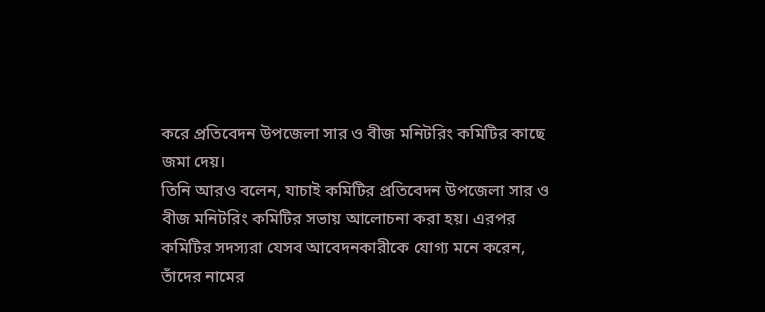করে প্রতিবেদন উপজেলা সার ও বীজ মনিটরিং কমিটির কাছে জমা দেয়।
তিনি আরও বলেন, যাচাই কমিটির প্রতিবেদন উপজেলা সার ও বীজ মনিটরিং কমিটির সভায় আলোচনা করা হয়। এরপর কমিটির সদস্যরা যেসব আবেদনকারীকে যোগ্য মনে করেন, তাঁদের নামের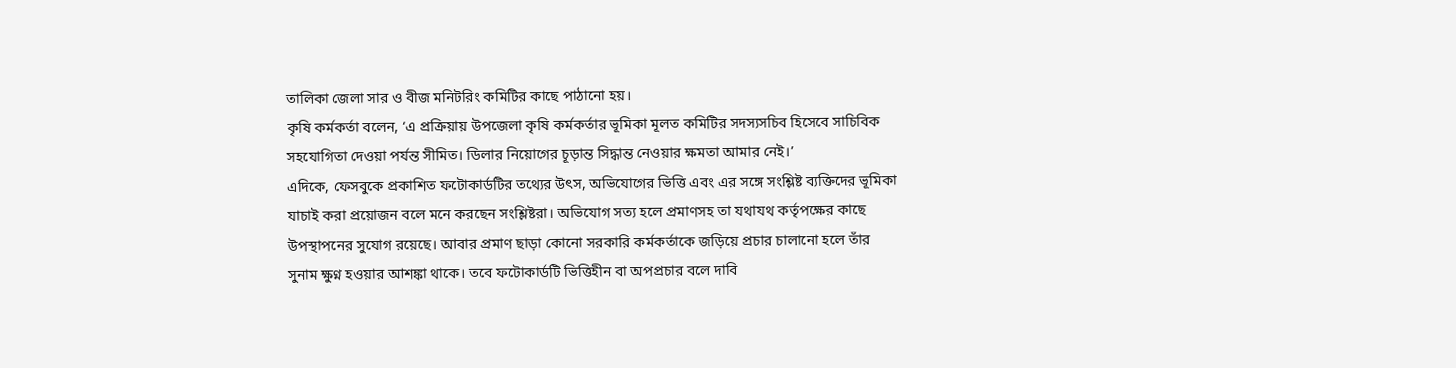তালিকা জেলা সার ও বীজ মনিটরিং কমিটির কাছে পাঠানো হয়।
কৃষি কর্মকর্তা বলেন, ‘এ প্রক্রিয়ায় উপজেলা কৃষি কর্মকর্তার ভূমিকা মূলত কমিটির সদস্যসচিব হিসেবে সাচিবিক সহযোগিতা দেওয়া পর্যন্ত সীমিত। ডিলার নিয়োগের চূড়ান্ত সিদ্ধান্ত নেওয়ার ক্ষমতা আমার নেই।’
এদিকে, ফেসবুকে প্রকাশিত ফটোকার্ডটির তথ্যের উৎস, অভিযোগের ভিত্তি এবং এর সঙ্গে সংশ্লিষ্ট ব্যক্তিদের ভূমিকা যাচাই করা প্রয়োজন বলে মনে করছেন সংশ্লিষ্টরা। অভিযোগ সত্য হলে প্রমাণসহ তা যথাযথ কর্তৃপক্ষের কাছে উপস্থাপনের সুযোগ রয়েছে। আবার প্রমাণ ছাড়া কোনো সরকারি কর্মকর্তাকে জড়িয়ে প্রচার চালানো হলে তাঁর সুনাম ক্ষুণ্ন হওয়ার আশঙ্কা থাকে। তবে ফটোকার্ডটি ভিত্তিহীন বা অপপ্রচার বলে দাবি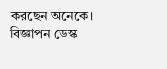করছেন অনেকে।
বিজ্ঞাপন ডেস্ক